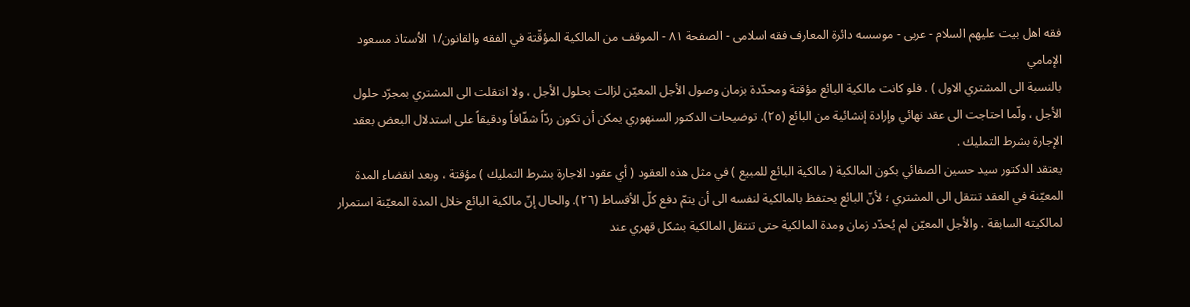فقه اهل بیت علیهم السلام - عربی - موسسه دائرة المعارف فقه اسلامی - الصفحة ٨١ - الموقف من المالكية المؤقّتة في الفقه والقانون/١ الاُستاذ مسعود الإمامي
بالنسبة الى المشتري الاول ) . فلو كانت مالكية البائع مؤقتة ومحدّدة بزمان وصول الأجل المعيّن لزالت بحلول الأجل ، ولا انتقلت الى المشتري بمجرّد حلول الأجل ، ولّما احتاجت الى عقد نهائي وإرادة إنشائية من البائع (٢٥). توضيحات الدكتور السنهوري يمكن أن تكون ردّاً شفّافاً ودقيقاً على استدلال البعض بعقد الإجارة بشرط التمليك .
يعتقد الدكتور سيد حسين الصفائي بكون المالكية ( مالكية البائع للمبيع ) في مثل هذه العقود ( أي عقود الاجارة بشرط التمليك ) مؤقتة ، وبعد انقضاء المدة المعيّنة في العقد تنتقل الى المشتري ؛ لأنّ البائع يحتفظ بالمالكية لنفسه الى أن يتمّ دفع كلّ الأقساط (٢٦). والحال إنّ مالكية البائع خلال المدة المعيّنة استمرار لمالكيته السابقة . والأجل المعيّن لم يُحدّد زمان ومدة المالكية حتى تنتقل المالكية بشكل قهري عند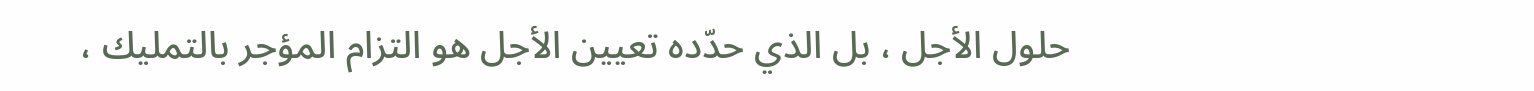حلول الأجل ، بل الذي حدّده تعيين الأجل هو التزام المؤجر بالتمليك ،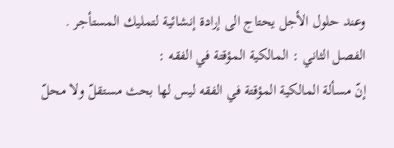وعند حلول الأجل يحتاج الى إرادة إنشائية لتمليك المستأجر .
الفصل الثاني : المالكية المؤقتة في الفقه :
إنّ مسألة المالكية المؤقتة في الفقه ليس لها بحث مستقلّ ولا محلّ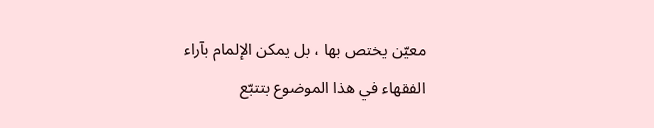معيّن يختص بها ، بل يمكن الإلمام بآراء الفقهاء في هذا الموضوع بتتبّع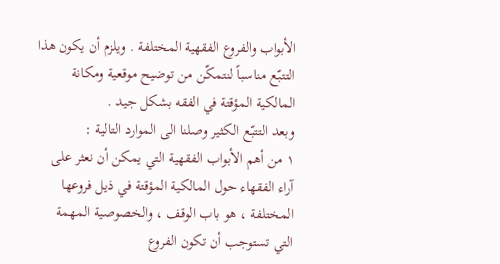الأبواب والفروع الفقهية المختلفة . ويلزم أن يكون هذا التتبّع مناسباً لنتمكّن من توضيح موقعية ومكانة المالكية المؤقتة في الفقه بشكل جيد .
وبعد التتبّع الكثير وصلنا الى الموارد التالية :
١ من أهم الأبواب الفقهية التي يمكن أن نعثر على آراء الفقهاء حول المالكية المؤقتة في ذيل فروعها المختلفة ، هو باب الوقف ، والخصوصية المهمة التي تستوجب أن تكون الفروع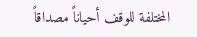المختلفة للوقف أحياناً مصداقاً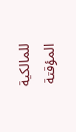للمالكية المؤقتة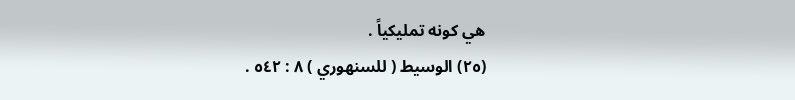هي كونه تمليكياً .
(٢٥) الوسيط ( للسنهوري ) ٨ : ٥٤٢ .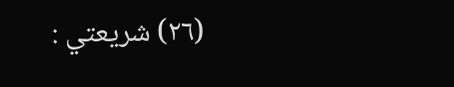(٢٦) شريعتي :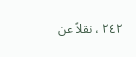٢٤٢ ، نقلاً عن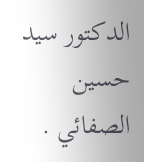الدكتور سيد حسين الصفائي .